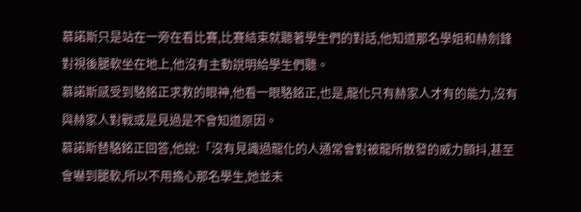慕諾斯只是站在一旁在看比賽,比賽結束就聽著學生們的對話,他知道那名學姐和赫劍鋒對視後腿軟坐在地上,他沒有主動說明給學生們聽。
慕諾斯感受到駱銘正求救的眼神,他看一眼駱銘正,也是,龍化只有赫家人才有的能力,沒有與赫家人對戰或是見過是不會知道原因。
慕諾斯替駱銘正回答,他說:「沒有見識過龍化的人通常會對被龍所散發的威力顫抖,甚至會嚇到腿軟,所以不用擔心那名學生,她並未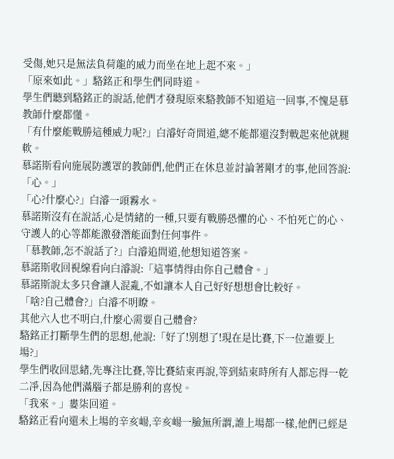受傷,她只是無法負荷龍的威力而坐在地上起不來。」
「原來如此。」駱銘正和學生們同時道。
學生們聽到駱銘正的說話,他們才發現原來駱教師不知道這一回事,不愧是慕教師什麼都懂。
「有什麼能戰勝這種威力呢?」白濬好奇問道,總不能都還沒對戰起來他就腿軟。
慕諾斯看向施展防護罩的教師們,他們正在休息並討論著剛才的事,他回答說:「心。」
「心?什麼心?」白濬一頭霧水。
慕諾斯沒有在說話,心是情緒的一種,只要有戰勝恐懼的心、不怕死亡的心、守護人的心等都能激發潛能面對任何事件。
「慕教師,怎不說話了?」白濬追問道,他想知道答案。
慕諾斯收回視線看向白濬說:「這事情得由你自己體會。」
慕諾斯說太多只會讓人混亂,不如讓本人自己好好想想會比較好。
「啥?自己體會?」白濬不明瞭。
其他六人也不明白,什麼心需要自己體會?
駱銘正打斷學生們的思想,他說:「好了!別想了!現在是比賽,下一位誰要上場?」
學生們收回思緒,先專注比賽,等比賽結束再說,等到結束時所有人都忘得一乾二凈,因為他們滿腦子都是勝利的喜悅。
「我來。」婁柒回道。
駱銘正看向還未上場的辛亥崵,辛亥崵一臉無所謂,誰上場都一樣,他們已經是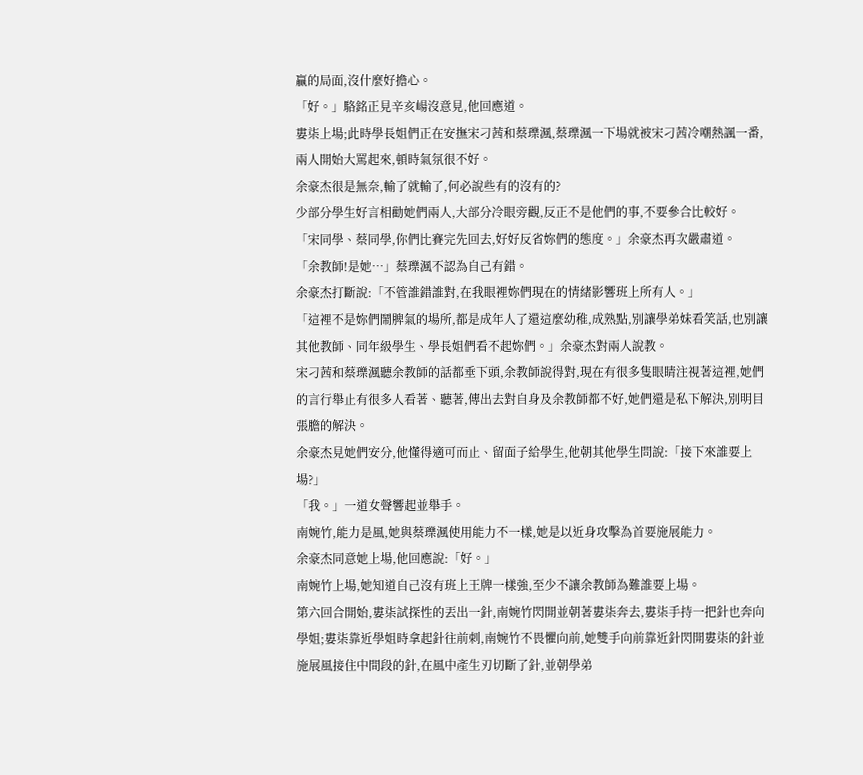贏的局面,沒什麼好擔心。
「好。」駱銘正見辛亥崵沒意見,他回應道。
婁柒上場;此時學長姐們正在安撫宋刁茜和蔡瓅渢,蔡瓅渢一下場就被宋刁茜冷嘲熱諷一番,兩人開始大罵起來,頓時氣氛很不好。
余豪杰很是無奈,輸了就輸了,何必說些有的沒有的?
少部分學生好言相勸她們兩人,大部分冷眼旁觀,反正不是他們的事,不要參合比較好。
「宋同學、蔡同學,你們比賽完先回去,好好反省妳們的態度。」余豪杰再次嚴肅道。
「余教師!是她…」蔡瓅渢不認為自己有錯。
余豪杰打斷說:「不管誰錯誰對,在我眼裡妳們現在的情緒影響班上所有人。」
「這裡不是妳們鬧脾氣的場所,都是成年人了還這麼幼稚,成熟點,別讓學弟妹看笑話,也別讓其他教師、同年級學生、學長姐們看不起妳們。」余豪杰對兩人說教。
宋刁茜和蔡瓅渢聽余教師的話都垂下頭,余教師說得對,現在有很多隻眼睛注視著這裡,她們的言行舉止有很多人看著、聽著,傳出去對自身及余教師都不好,她們還是私下解決,別明目張膽的解決。
余豪杰見她們安分,他懂得適可而止、留面子給學生,他朝其他學生問說:「接下來誰要上場?」
「我。」一道女聲響起並舉手。
南婉竹,能力是風,她與蔡瓅渢使用能力不一樣,她是以近身攻擊為首要施展能力。
余豪杰同意她上場,他回應說:「好。」
南婉竹上場,她知道自己沒有班上王牌一樣強,至少不讓余教師為難誰要上場。
第六回合開始,婁柒試探性的丟出一針,南婉竹閃開並朝著婁柒奔去,婁柒手持一把針也奔向學姐;婁柒靠近學姐時拿起針往前刺,南婉竹不畏懼向前,她雙手向前靠近針閃開婁柒的針並施展風接住中間段的針,在風中產生刃切斷了針,並朝學弟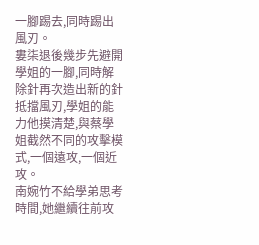一腳踢去,同時踢出風刃。
婁柒退後幾步先避開學姐的一腳,同時解除針再次造出新的針抵擋風刃,學姐的能力他摸清楚,與蔡學姐截然不同的攻擊模式,一個遠攻,一個近攻。
南婉竹不給學弟思考時間,她繼續往前攻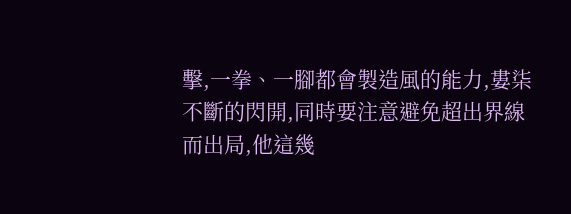擊,一拳、一腳都會製造風的能力,婁柒不斷的閃開,同時要注意避免超出界線而出局,他這幾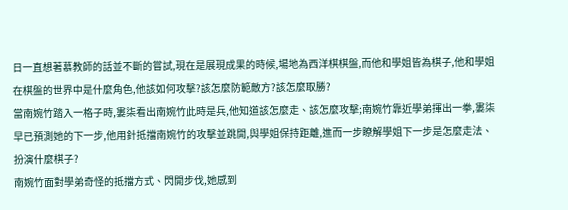日一直想著慕教師的話並不斷的嘗試,現在是展現成果的時候,場地為西洋棋棋盤,而他和學姐皆為棋子,他和學姐在棋盤的世界中是什麼角色,他該如何攻擊?該怎麼防範敵方?該怎麼取勝?
當南婉竹踏入一格子時,婁柒看出南婉竹此時是兵,他知道該怎麼走、該怎麼攻擊;南婉竹靠近學弟揮出一拳,婁柒早已預測她的下一步,他用針抵擋南婉竹的攻擊並跳開,與學姐保持距離,進而一步瞭解學姐下一步是怎麼走法、扮演什麼棋子?
南婉竹面對學弟奇怪的抵擋方式、閃開步伐,她感到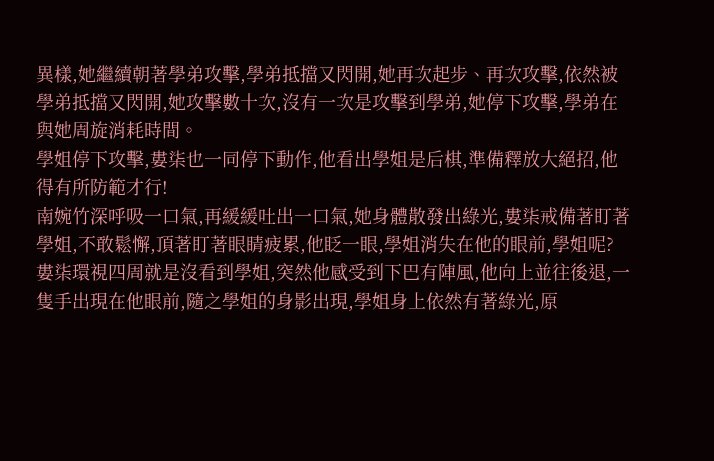異樣,她繼續朝著學弟攻擊,學弟抵擋又閃開,她再次起步、再次攻擊,依然被學弟抵擋又閃開,她攻擊數十次,沒有一次是攻擊到學弟,她停下攻擊,學弟在與她周旋消耗時間。
學姐停下攻擊,婁柒也一同停下動作,他看出學姐是后棋,準備釋放大絕招,他得有所防範才行!
南婉竹深呼吸一口氣,再緩緩吐出一口氣,她身體散發出綠光,婁柒戒備著盯著學姐,不敢鬆懈,頂著盯著眼睛疲累,他眨一眼,學姐消失在他的眼前,學姐呢?
婁柒環視四周就是沒看到學姐,突然他感受到下巴有陣風,他向上並往後退,一隻手出現在他眼前,隨之學姐的身影出現,學姐身上依然有著綠光,原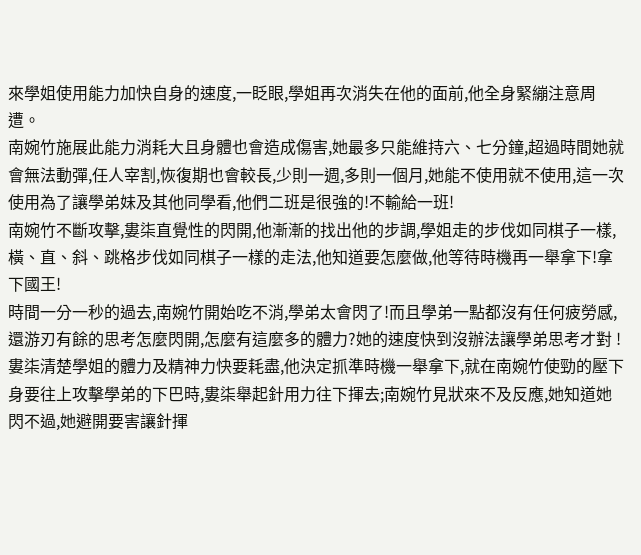來學姐使用能力加快自身的速度,一眨眼,學姐再次消失在他的面前,他全身緊繃注意周遭。
南婉竹施展此能力消耗大且身體也會造成傷害,她最多只能維持六、七分鐘,超過時間她就會無法動彈,任人宰割,恢復期也會較長,少則一週,多則一個月,她能不使用就不使用,這一次使用為了讓學弟妹及其他同學看,他們二班是很強的!不輸給一班!
南婉竹不斷攻擊,婁柒直覺性的閃開,他漸漸的找出他的步調,學姐走的步伐如同棋子一樣,橫、直、斜、跳格步伐如同棋子一樣的走法,他知道要怎麼做,他等待時機再一舉拿下!拿下國王!
時間一分一秒的過去,南婉竹開始吃不消,學弟太會閃了!而且學弟一點都沒有任何疲勞感,還游刃有餘的思考怎麼閃開,怎麼有這麼多的體力?她的速度快到沒辦法讓學弟思考才對 !
婁柒清楚學姐的體力及精神力快要耗盡,他決定抓準時機一舉拿下,就在南婉竹使勁的壓下身要往上攻擊學弟的下巴時,婁柒舉起針用力往下揮去;南婉竹見狀來不及反應,她知道她閃不過,她避開要害讓針揮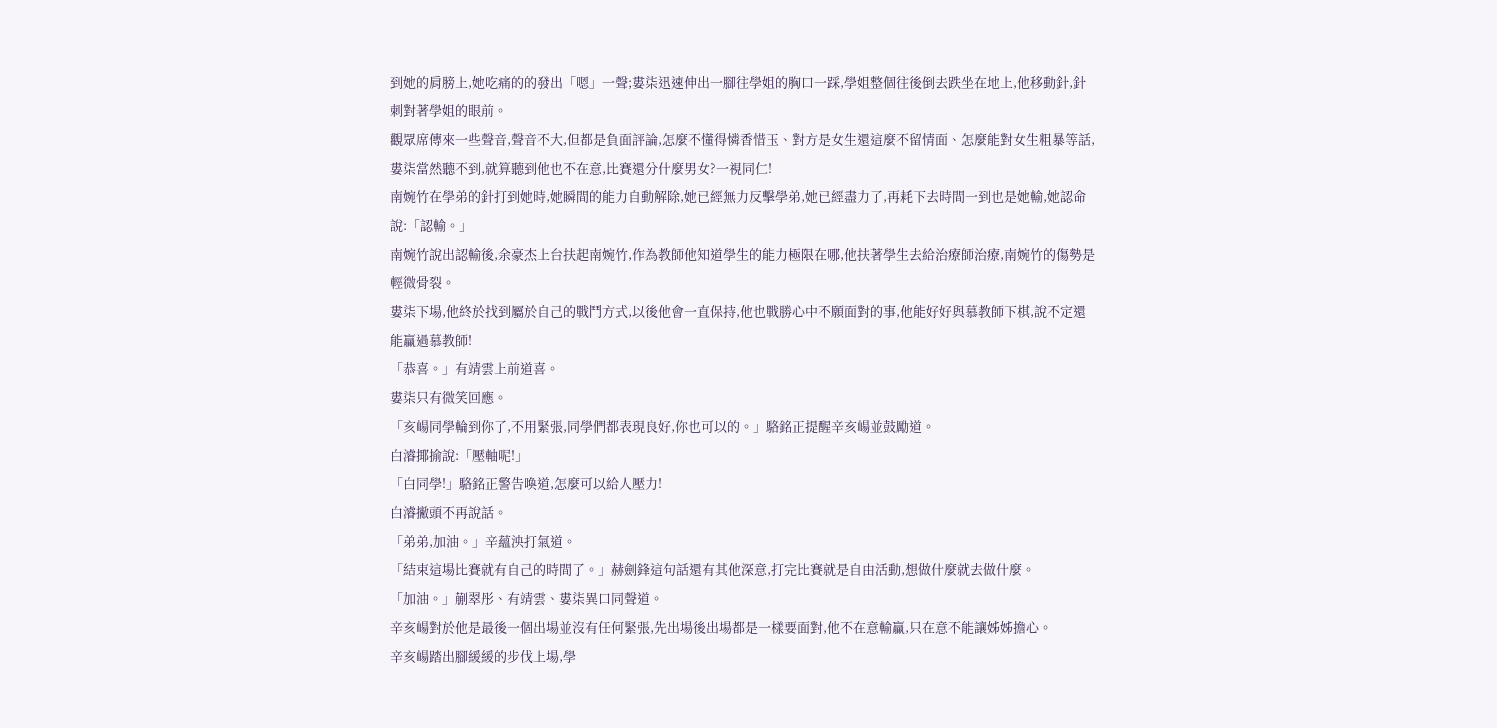到她的肩膀上,她吃痛的的發出「嗯」一聲;婁柒迅速伸出一腳往學姐的胸口一踩,學姐整個往後倒去跌坐在地上,他移動針,針刺對著學姐的眼前。
觀眾席傳來一些聲音,聲音不大,但都是負面評論,怎麼不懂得憐香惜玉、對方是女生還這麼不留情面、怎麼能對女生粗暴等話,婁柒當然聽不到,就算聽到他也不在意,比賽還分什麼男女?一視同仁!
南婉竹在學弟的針打到她時,她瞬間的能力自動解除,她已經無力反擊學弟,她已經盡力了,再耗下去時間一到也是她輸,她認命說:「認輸。」
南婉竹說出認輸後,余豪杰上台扶起南婉竹,作為教師他知道學生的能力極限在哪,他扶著學生去給治療師治療,南婉竹的傷勢是輕微骨裂。
婁柒下場,他終於找到屬於自己的戰鬥方式,以後他會一直保持,他也戰勝心中不願面對的事,他能好好與慕教師下棋,說不定還能贏過慕教師!
「恭喜。」有靖雲上前道喜。
婁柒只有微笑回應。
「亥崵同學輪到你了,不用緊張,同學們都表現良好,你也可以的。」駱銘正提醒辛亥崵並鼓勵道。
白濬揶揄說:「壓軸呢!」
「白同學!」駱銘正警告喚道,怎麼可以給人壓力!
白濬撇頭不再說話。
「弟弟,加油。」辛蘊泱打氣道。
「結束這場比賽就有自己的時間了。」赫劍鋒這句話還有其他深意,打完比賽就是自由活動,想做什麼就去做什麼。
「加油。」蒯翠彤、有靖雲、婁柒異口同聲道。
辛亥崵對於他是最後一個出場並沒有任何緊張,先出場後出場都是一樣要面對,他不在意輸贏,只在意不能讓姊姊擔心。
辛亥崵踏出腳緩緩的步伐上場,學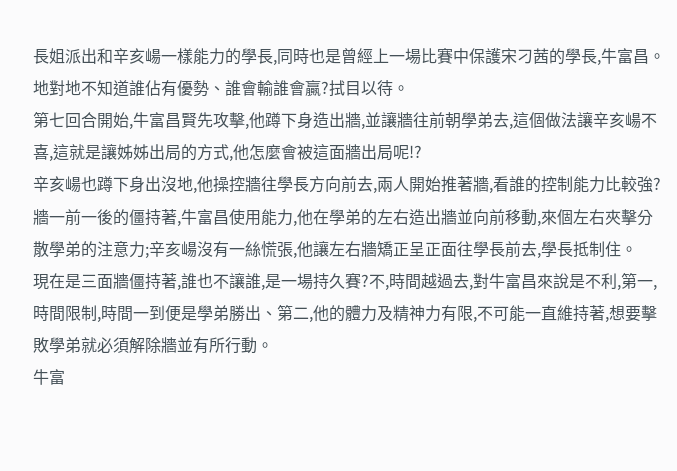長姐派出和辛亥崵一樣能力的學長,同時也是曾經上一場比賽中保護宋刁茜的學長,牛富昌。
地對地不知道誰佔有優勢、誰會輸誰會贏?拭目以待。
第七回合開始,牛富昌賢先攻擊,他蹲下身造出牆,並讓牆往前朝學弟去,這個做法讓辛亥崵不喜,這就是讓姊姊出局的方式,他怎麼會被這面牆出局呢!?
辛亥崵也蹲下身出沒地,他操控牆往學長方向前去,兩人開始推著牆,看誰的控制能力比較強?
牆一前一後的僵持著,牛富昌使用能力,他在學弟的左右造出牆並向前移動,來個左右夾擊分散學弟的注意力;辛亥崵沒有一絲慌張,他讓左右牆矯正呈正面往學長前去,學長抵制住。
現在是三面牆僵持著,誰也不讓誰,是一場持久賽?不,時間越過去,對牛富昌來說是不利,第一,時間限制,時間一到便是學弟勝出、第二,他的體力及精神力有限,不可能一直維持著,想要擊敗學弟就必須解除牆並有所行動。
牛富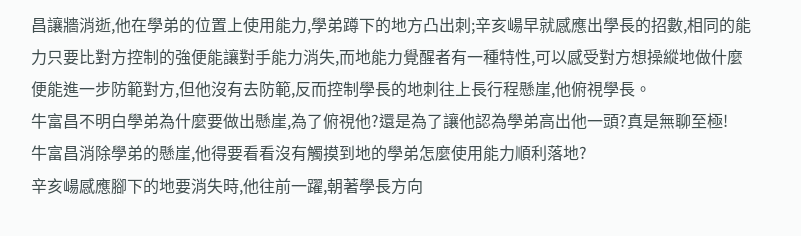昌讓牆消逝,他在學弟的位置上使用能力,學弟蹲下的地方凸出刺;辛亥崵早就感應出學長的招數,相同的能力只要比對方控制的強便能讓對手能力消失,而地能力覺醒者有一種特性,可以感受對方想操縱地做什麼便能進一步防範對方,但他沒有去防範,反而控制學長的地刺往上長行程懸崖,他俯視學長。
牛富昌不明白學弟為什麼要做出懸崖,為了俯視他?還是為了讓他認為學弟高出他一頭?真是無聊至極!
牛富昌消除學弟的懸崖,他得要看看沒有觸摸到地的學弟怎麼使用能力順利落地?
辛亥崵感應腳下的地要消失時,他往前一躍,朝著學長方向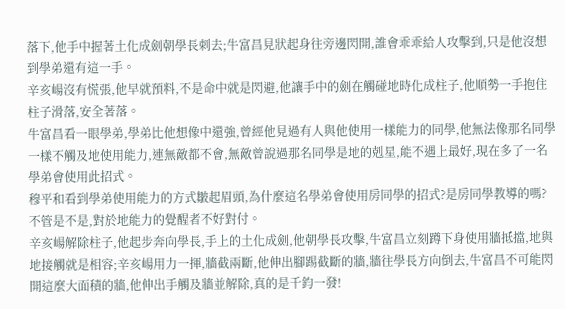落下,他手中握著土化成劍朝學長刺去;牛富昌見狀起身往旁邊閃開,誰會乖乖給人攻擊到,只是他沒想到學弟還有這一手。
辛亥崵沒有慌張,他早就預料,不是命中就是閃避,他讓手中的劍在觸碰地時化成柱子,他順勢一手抱住柱子滑落,安全著落。
牛富昌看一眼學弟,學弟比他想像中還強,曾經他見過有人與他使用一樣能力的同學,他無法像那名同學一樣不觸及地使用能力,連無敵都不會,無敵曾說過那名同學是地的剋星,能不遇上最好,現在多了一名學弟會使用此招式。
穆平和看到學弟使用能力的方式皺起眉頭,為什麼這名學弟會使用房同學的招式?是房同學教導的嗎?不管是不是,對於地能力的覺醒者不好對付。
辛亥崵解除柱子,他起步奔向學長,手上的土化成劍,他朝學長攻擊,牛富昌立刻蹲下身使用牆抵擋,地與地接觸就是相容;辛亥崵用力一揮,牆截兩斷,他伸出腳踢截斷的牆,牆往學長方向倒去,牛富昌不可能閃開這麼大面積的牆,他伸出手觸及牆並解除,真的是千鈞一發!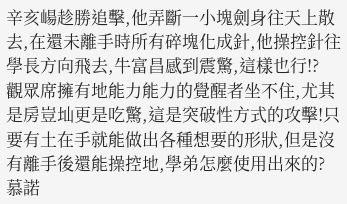辛亥崵趁勝追擊,他弄斷一小塊劍身往天上散去,在還未離手時所有碎塊化成針,他操控針往學長方向飛去,牛富昌感到震驚,這樣也行!?
觀眾席擁有地能力能力的覺醒者坐不住,尤其是房豈圸更是吃驚,這是突破性方式的攻擊!只要有土在手就能做出各種想要的形狀,但是沒有離手後還能操控地,學弟怎麼使用出來的?
慕諾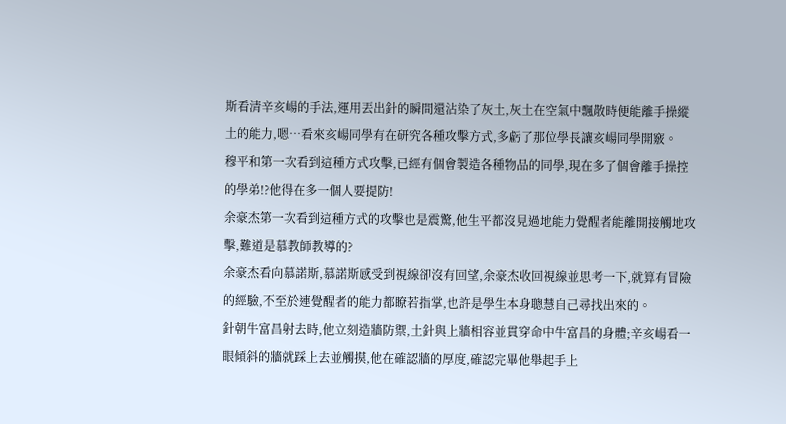斯看清辛亥崵的手法,運用丟出針的瞬間還沾染了灰土,灰土在空氣中飄散時便能離手操縱土的能力,嗯…看來亥崵同學有在研究各種攻擊方式,多虧了那位學長讓亥崵同學開竅。
穆平和第一次看到這種方式攻擊,已經有個會製造各種物品的同學,現在多了個會離手操控的學弟!?他得在多一個人要提防!
余豪杰第一次看到這種方式的攻擊也是震驚,他生平都沒見過地能力覺醒者能離開接觸地攻擊,難道是慕教師教導的?
余豪杰看向慕諾斯,慕諾斯感受到視線卻沒有回望,余豪杰收回視線並思考一下,就算有冒險的經驗,不至於連覺醒者的能力都瞭若指掌,也許是學生本身聰慧自己尋找出來的。
針朝牛富昌射去時,他立刻造牆防禦,土針與上牆相容並貫穿命中牛富昌的身體;辛亥崵看一眼傾斜的牆就踩上去並觸摸,他在確認牆的厚度,確認完畢他舉起手上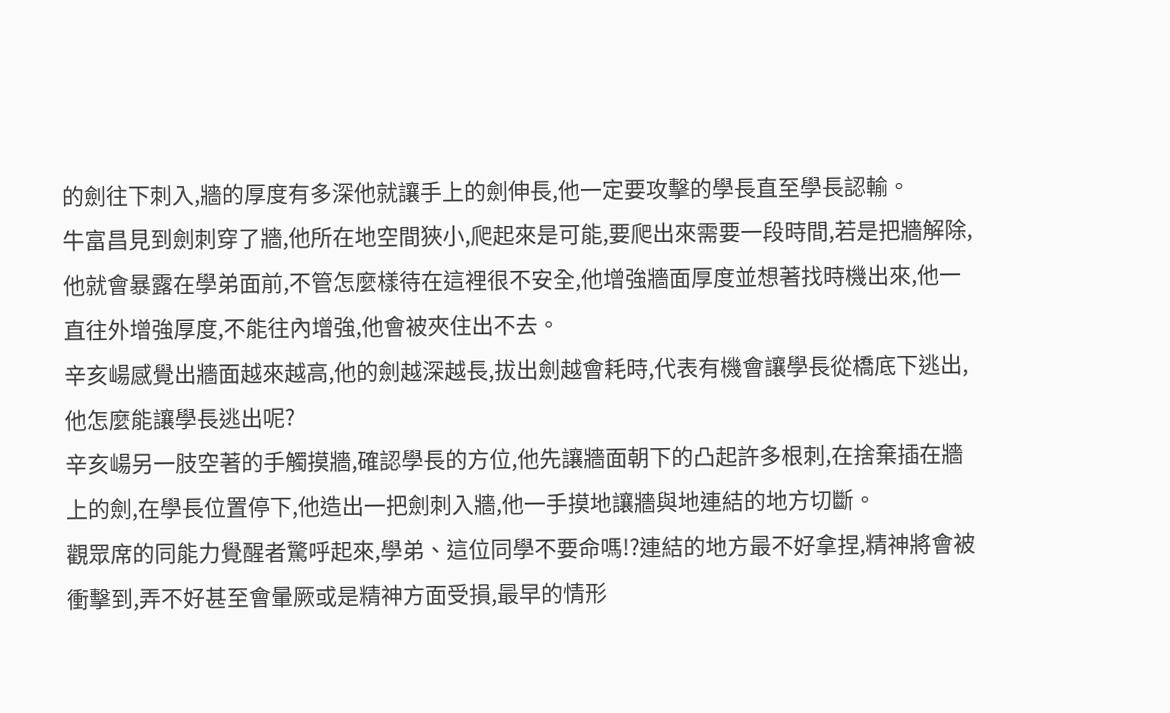的劍往下刺入,牆的厚度有多深他就讓手上的劍伸長,他一定要攻擊的學長直至學長認輸。
牛富昌見到劍刺穿了牆,他所在地空間狹小,爬起來是可能,要爬出來需要一段時間,若是把牆解除,他就會暴露在學弟面前,不管怎麼樣待在這裡很不安全,他增強牆面厚度並想著找時機出來,他一直往外增強厚度,不能往內增強,他會被夾住出不去。
辛亥崵感覺出牆面越來越高,他的劍越深越長,拔出劍越會耗時,代表有機會讓學長從橋底下逃出,他怎麼能讓學長逃出呢?
辛亥崵另一肢空著的手觸摸牆,確認學長的方位,他先讓牆面朝下的凸起許多根刺,在捨棄插在牆上的劍,在學長位置停下,他造出一把劍刺入牆,他一手摸地讓牆與地連結的地方切斷。
觀眾席的同能力覺醒者驚呼起來,學弟、這位同學不要命嗎!?連結的地方最不好拿捏,精神將會被衝擊到,弄不好甚至會暈厥或是精神方面受損,最早的情形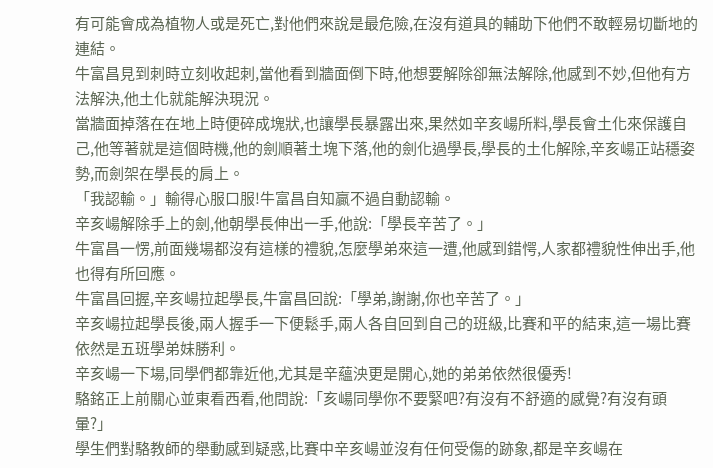有可能會成為植物人或是死亡,對他們來說是最危險,在沒有道具的輔助下他們不敢輕易切斷地的連結。
牛富昌見到刺時立刻收起刺,當他看到牆面倒下時,他想要解除卻無法解除,他感到不妙,但他有方法解決,他土化就能解決現況。
當牆面掉落在在地上時便碎成塊狀,也讓學長暴露出來,果然如辛亥崵所料,學長會土化來保護自己,他等著就是這個時機,他的劍順著土塊下落,他的劍化過學長,學長的土化解除,辛亥崵正站穩姿勢,而劍架在學長的肩上。
「我認輸。」輸得心服口服!牛富昌自知贏不過自動認輸。
辛亥崵解除手上的劍,他朝學長伸出一手,他說:「學長辛苦了。」
牛富昌一愣,前面幾場都沒有這樣的禮貌,怎麼學弟來這一遭,他感到錯愕,人家都禮貌性伸出手,他也得有所回應。
牛富昌回握,辛亥崵拉起學長,牛富昌回說:「學弟,謝謝,你也辛苦了。」
辛亥崵拉起學長後,兩人握手一下便鬆手,兩人各自回到自己的班級,比賽和平的結束,這一場比賽依然是五班學弟妹勝利。
辛亥崵一下場,同學們都靠近他,尤其是辛蘊泱更是開心,她的弟弟依然很優秀!
駱銘正上前關心並東看西看,他問說:「亥崵同學你不要緊吧?有沒有不舒適的感覺?有沒有頭暈?」
學生們對駱教師的舉動感到疑惑,比賽中辛亥崵並沒有任何受傷的跡象,都是辛亥崵在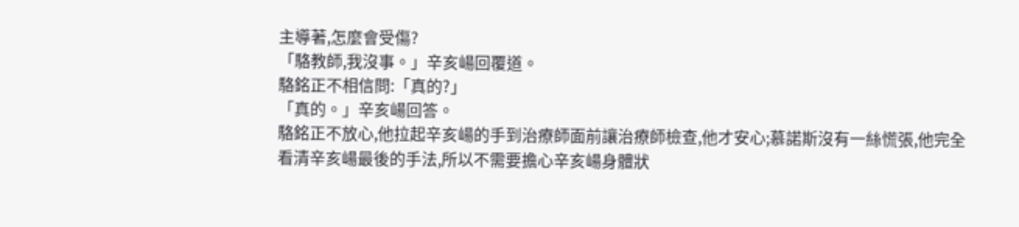主導著,怎麼會受傷?
「駱教師,我沒事。」辛亥崵回覆道。
駱銘正不相信問:「真的?」
「真的。」辛亥崵回答。
駱銘正不放心,他拉起辛亥崵的手到治療師面前讓治療師檢查,他才安心;慕諾斯沒有一絲慌張,他完全看清辛亥崵最後的手法,所以不需要擔心辛亥崵身體狀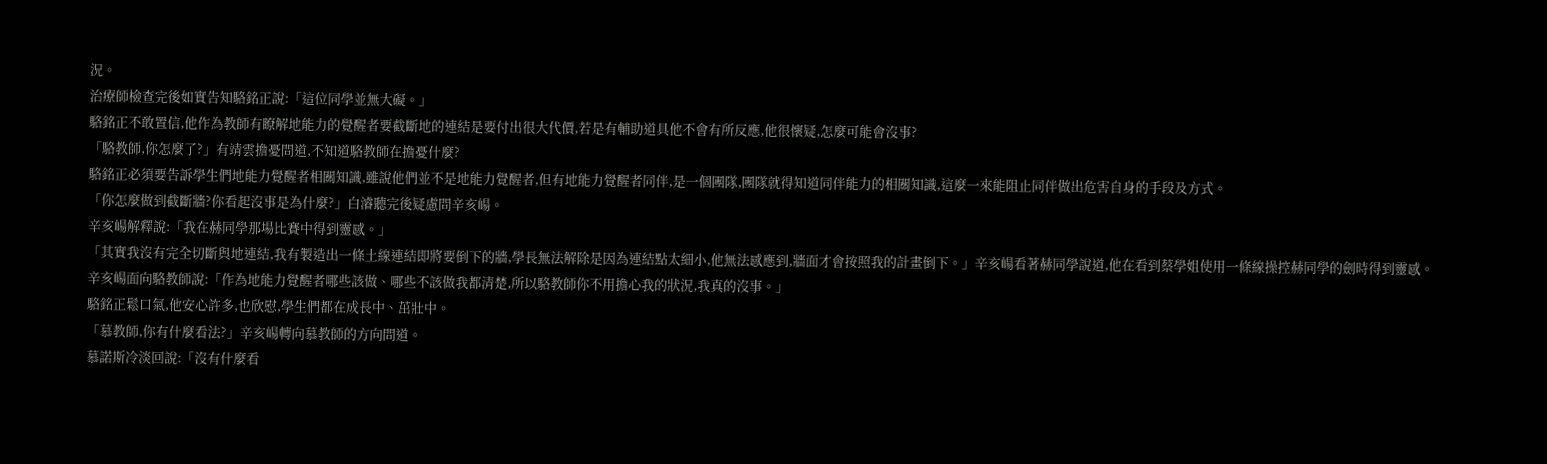況。
治療師檢查完後如實告知駱銘正說:「這位同學並無大礙。」
駱銘正不敢置信,他作為教師有瞭解地能力的覺醒者要截斷地的連結是要付出很大代價,若是有輔助道具他不會有所反應,他很懷疑,怎麼可能會沒事?
「駱教師,你怎麼了?」有靖雲擔憂問道,不知道駱教師在擔憂什麼?
駱銘正必須要告訴學生們地能力覺醒者相關知識,雖說他們並不是地能力覺醒者,但有地能力覺醒者同伴,是一個團隊,團隊就得知道同伴能力的相關知識,這麼一來能阻止同伴做出危害自身的手段及方式。
「你怎麼做到截斷牆?你看起沒事是為什麼?」白濬聽完後疑慮問辛亥崵。
辛亥崵解釋說:「我在赫同學那場比賽中得到靈感。」
「其實我沒有完全切斷與地連結,我有製造出一條土線連結即將要倒下的牆,學長無法解除是因為連結點太細小,他無法感應到,牆面才會按照我的計畫倒下。」辛亥崵看著赫同學說道,他在看到蔡學姐使用一條線操控赫同學的劍時得到靈感。
辛亥崵面向駱教師說:「作為地能力覺醒者哪些該做、哪些不該做我都清楚,所以駱教師你不用擔心我的狀況,我真的沒事。」
駱銘正鬆口氣,他安心許多,也欣慰,學生們都在成長中、茁壯中。
「慕教師,你有什麼看法?」辛亥崵轉向慕教師的方向問道。
慕諾斯冷淡回說:「沒有什麼看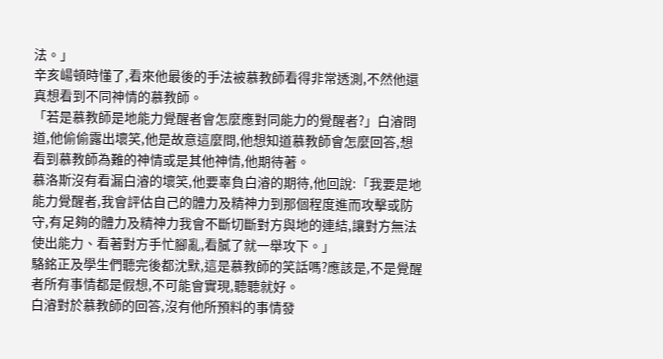法。」
辛亥崵頓時懂了,看來他最後的手法被慕教師看得非常透測,不然他還真想看到不同神情的慕教師。
「若是慕教師是地能力覺醒者會怎麼應對同能力的覺醒者?」白濬問道,他偷偷露出壞笑,他是故意這麼問,他想知道慕教師會怎麼回答,想看到慕教師為難的神情或是其他神情,他期待著。
慕洛斯沒有看漏白濬的壞笑,他要辜負白濬的期待,他回說:「我要是地能力覺醒者,我會評估自己的體力及精神力到那個程度進而攻擊或防守,有足夠的體力及精神力我會不斷切斷對方與地的連結,讓對方無法使出能力、看著對方手忙腳亂,看膩了就一舉攻下。」
駱銘正及學生們聽完後都沈默,這是慕教師的笑話嗎?應該是,不是覺醒者所有事情都是假想,不可能會實現,聽聽就好。
白濬對於慕教師的回答,沒有他所預料的事情發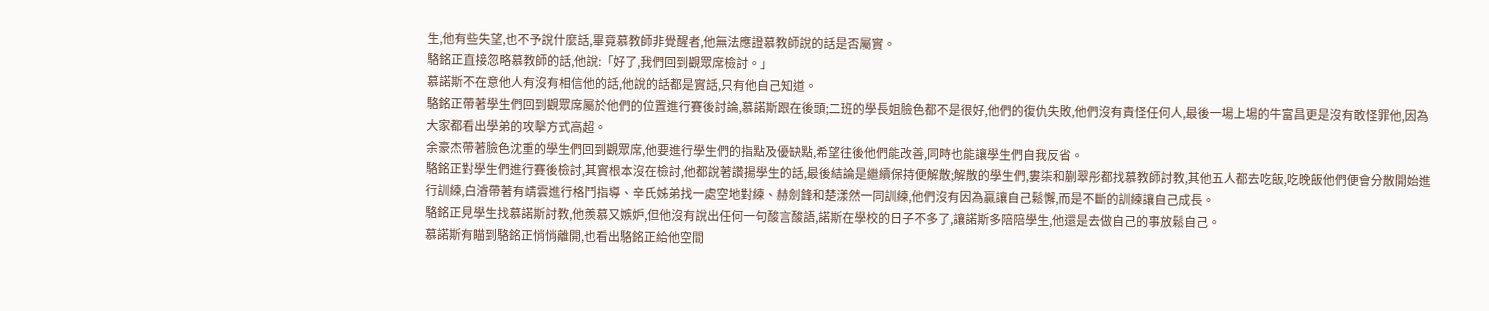生,他有些失望,也不予說什麼話,畢竟慕教師非覺醒者,他無法應證慕教師說的話是否屬實。
駱銘正直接忽略慕教師的話,他說:「好了,我們回到觀眾席檢討。」
慕諾斯不在意他人有沒有相信他的話,他說的話都是實話,只有他自己知道。
駱銘正帶著學生們回到觀眾席屬於他們的位置進行賽後討論,慕諾斯跟在後頭;二班的學長姐臉色都不是很好,他們的復仇失敗,他們沒有責怪任何人,最後一場上場的牛富昌更是沒有敢怪罪他,因為大家都看出學弟的攻擊方式高超。
余豪杰帶著臉色沈重的學生們回到觀眾席,他要進行學生們的指點及優缺點,希望往後他們能改善,同時也能讓學生們自我反省。
駱銘正對學生們進行賽後檢討,其實根本沒在檢討,他都說著讚揚學生的話,最後結論是繼續保持便解散;解散的學生們,婁柒和蒯翠彤都找慕教師討教,其他五人都去吃飯,吃晚飯他們便會分散開始進行訓練,白濬帶著有靖雲進行格鬥指導、辛氏姊弟找一處空地對練、赫劍鋒和楚漾然一同訓練,他們沒有因為贏讓自己鬆懈,而是不斷的訓練讓自己成長。
駱銘正見學生找慕諾斯討教,他羨慕又嫉妒,但他沒有說出任何一句酸言酸語,諾斯在學校的日子不多了,讓諾斯多陪陪學生,他還是去做自己的事放鬆自己。
慕諾斯有瞄到駱銘正悄悄離開,也看出駱銘正給他空間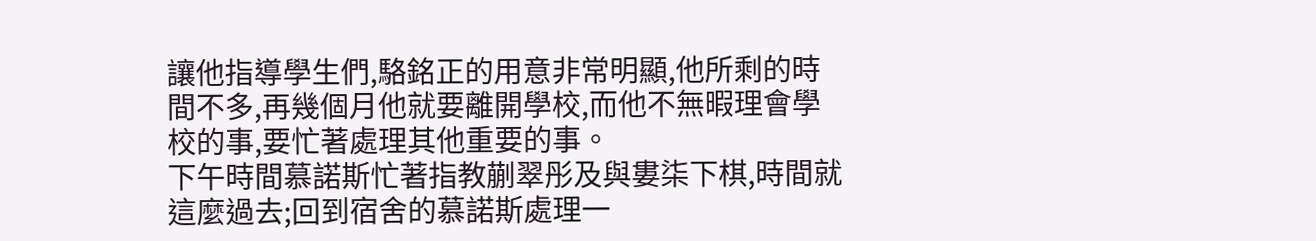讓他指導學生們,駱銘正的用意非常明顯,他所剩的時間不多,再幾個月他就要離開學校,而他不無暇理會學校的事,要忙著處理其他重要的事。
下午時間慕諾斯忙著指教蒯翠彤及與婁柒下棋,時間就這麼過去;回到宿舍的慕諾斯處理一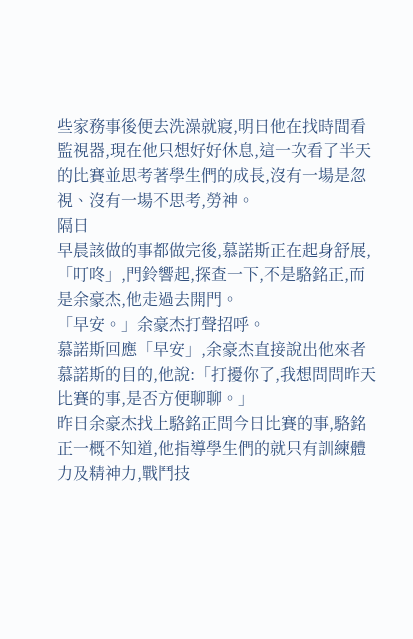些家務事後便去洗澡就寢,明日他在找時間看監視器,現在他只想好好休息,這一次看了半天的比賽並思考著學生們的成長,沒有一場是忽視、沒有一場不思考,勞神。
隔日
早晨該做的事都做完後,慕諾斯正在起身舒展,「叮咚」,門鈴響起,探查一下,不是駱銘正,而是余豪杰,他走過去開門。
「早安。」余豪杰打聲招呼。
慕諾斯回應「早安」,余豪杰直接說出他來者慕諾斯的目的,他說:「打擾你了,我想問問昨天比賽的事,是否方便聊聊。」
昨日余豪杰找上駱銘正問今日比賽的事,駱銘正一概不知道,他指導學生們的就只有訓練體力及精神力,戰鬥技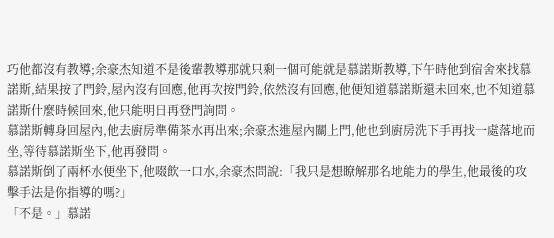巧他都沒有教導;余豪杰知道不是後輩教導那就只剩一個可能就是慕諾斯教導,下午時他到宿舍來找慕諾斯,結果按了門鈴,屋內沒有回應,他再次按門鈴,依然沒有回應,他便知道慕諾斯還未回來,也不知道慕諾斯什麼時候回來,他只能明日再登門詢問。
慕諾斯轉身回屋內,他去廚房準備茶水再出來;余豪杰進屋內關上門,他也到廚房洗下手再找一處落地而坐,等待慕諾斯坐下,他再發問。
慕諾斯倒了兩杯水便坐下,他啜飲一口水,余豪杰問說:「我只是想瞭解那名地能力的學生,他最後的攻擊手法是你指導的嗎?」
「不是。」慕諾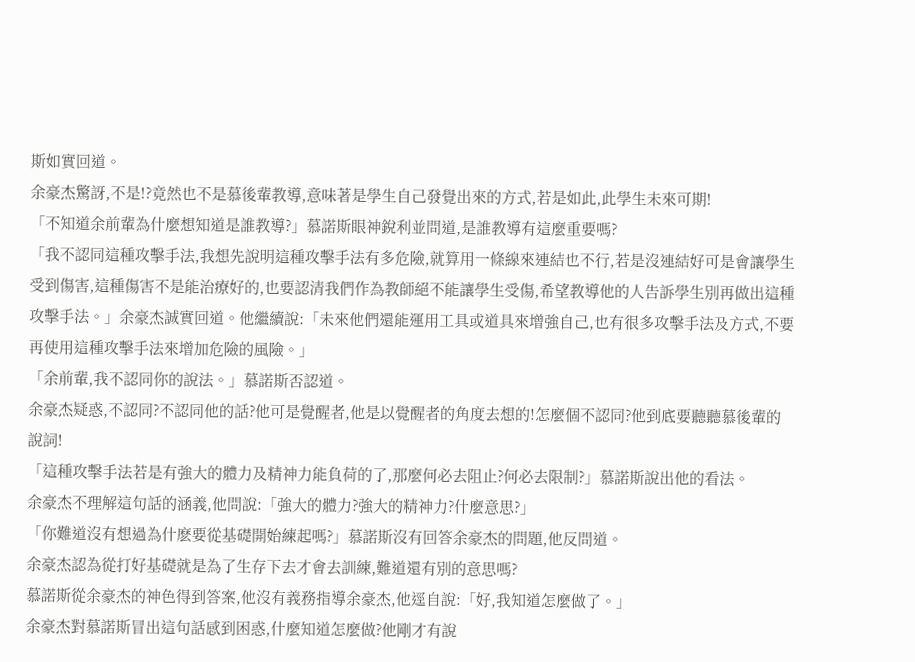斯如實回道。
余豪杰驚訝,不是!?竟然也不是慕後輩教導,意味著是學生自己發覺出來的方式,若是如此,此學生未來可期!
「不知道余前輩為什麼想知道是誰教導?」慕諾斯眼神銳利並問道,是誰教導有這麼重要嗎?
「我不認同這種攻擊手法,我想先說明這種攻擊手法有多危險,就算用一條線來連結也不行,若是沒連結好可是會讓學生受到傷害,這種傷害不是能治療好的,也要認清我們作為教師絕不能讓學生受傷,希望教導他的人告訴學生別再做出這種攻擊手法。」余豪杰誠實回道。他繼續說:「未來他們還能運用工具或道具來增強自己,也有很多攻擊手法及方式,不要再使用這種攻擊手法來增加危險的風險。」
「余前輩,我不認同你的說法。」慕諾斯否認道。
余豪杰疑惑,不認同?不認同他的話?他可是覺醒者,他是以覺醒者的角度去想的!怎麼個不認同?他到底要聽聽慕後輩的說詞!
「這種攻擊手法若是有強大的體力及精神力能負荷的了,那麼何必去阻止?何必去限制?」慕諾斯說出他的看法。
余豪杰不理解這句話的涵義,他問說:「強大的體力?強大的精神力?什麼意思?」
「你難道沒有想過為什麽要從基礎開始練起嗎?」慕諾斯沒有回答余豪杰的問題,他反問道。
余豪杰認為從打好基礎就是為了生存下去才會去訓練,難道還有別的意思嗎?
慕諾斯從余豪杰的神色得到答案,他沒有義務指導余豪杰,他逕自說:「好,我知道怎麼做了。」
余豪杰對慕諾斯冒出這句話感到困惑,什麼知道怎麼做?他剛才有說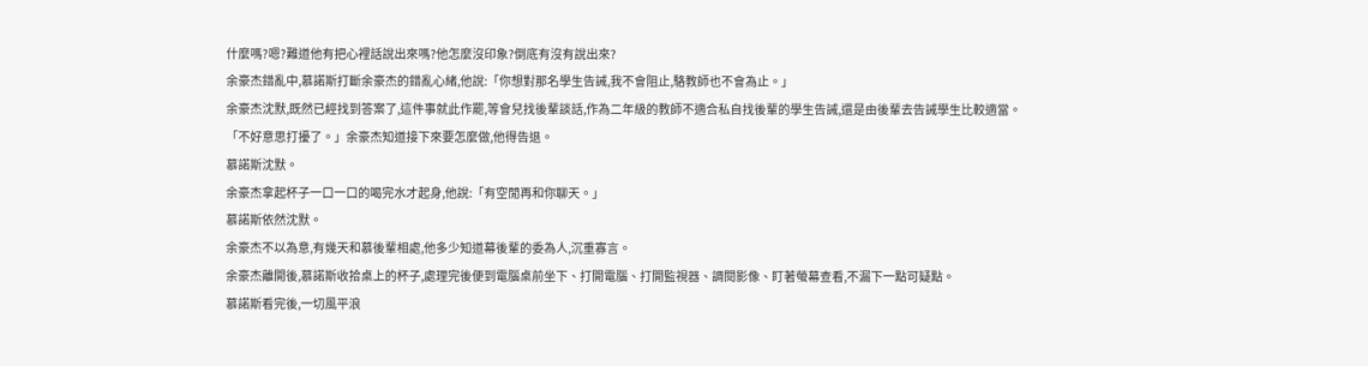什麼嗎?嗯?難道他有把心裡話說出來嗎?他怎麼沒印象?倒底有沒有說出來?
余豪杰錯亂中,慕諾斯打斷余豪杰的錯亂心緒,他說:「你想對那名學生告誡,我不會阻止,駱教師也不會為止。」
余豪杰沈默,既然已經找到答案了,這件事就此作罷,等會兒找後輩談話,作為二年級的教師不適合私自找後輩的學生告誡,還是由後輩去告誡學生比較適當。
「不好意思打擾了。」余豪杰知道接下來要怎麼做,他得告退。
慕諾斯沈默。
余豪杰拿起杯子一口一口的喝完水才起身,他說:「有空閒再和你聊天。」
慕諾斯依然沈默。
余豪杰不以為意,有幾天和慕後輩相處,他多少知道幕後輩的委為人,沉重寡言。
余豪杰離開後,慕諾斯收拾桌上的杯子,處理完後便到電腦桌前坐下、打開電腦、打開監視器、調閱影像、盯著螢幕查看,不漏下一點可疑點。
慕諾斯看完後,一切風平浪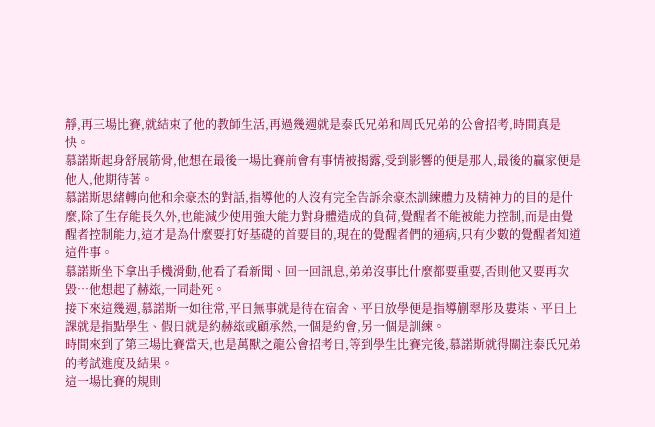靜,再三場比賽,就結束了他的教師生活,再過幾週就是泰氏兄弟和周氏兄弟的公會招考,時間真是快。
慕諾斯起身舒展筋骨,他想在最後一場比賽前會有事情被揭露,受到影響的便是那人,最後的贏家便是他人,他期待著。
慕諾斯思緒轉向他和余豪杰的對話,指導他的人沒有完全告訴余豪杰訓練體力及精神力的目的是什麼,除了生存能長久外,也能減少使用強大能力對身體造成的負荷,覺醒者不能被能力控制,而是由覺醒者控制能力,這才是為什麼要打好基礎的首要目的,現在的覺醒者們的通病,只有少數的覺醒者知道這件事。
慕諾斯坐下拿出手機滑動,他看了看新聞、回一回訊息,弟弟沒事比什麼都要重要,否則他又要再次毀…他想起了赫玈,一同赴死。
接下來這幾週,慕諾斯一如往常,平日無事就是待在宿舍、平日放學便是指導蒯翠彤及婁柒、平日上課就是指點學生、假日就是約赫玈或顧承然,一個是約會,另一個是訓練。
時間來到了第三場比賽當天,也是萬獸之龍公會招考日,等到學生比賽完後,慕諾斯就得關注泰氏兄弟的考試進度及結果。
這一場比賽的規則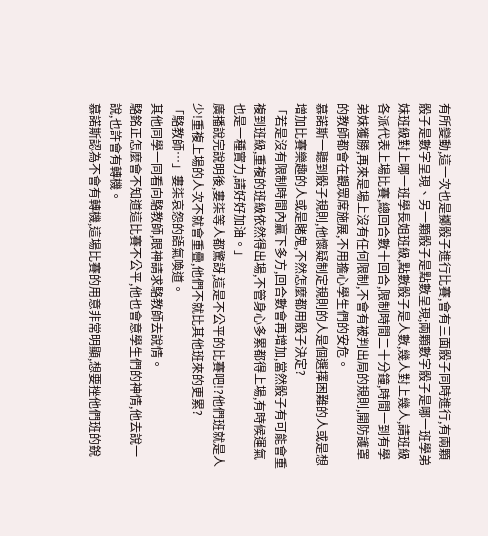有所變動,這一次也是擲骰子進行比賽,會有三面骰子同時進行,有兩顆骰子是數字呈現、另一顆骰子是點數呈現;兩顆數字骰子是哪一班學弟妹班級對上哪一班學長姐班級,點數骰子是人數,幾人對上幾人,請班級各派代表上場比賽,總回合數十回合,限制時間二十分鐘,時間一到有學弟妹獲勝,再來是場上沒有任何限制,不會有被判出局的規則,開防護罩的教師都會在觀眾席施展,不用擔心學生們的安危。
慕諾斯一聽到骰子規則,他懷疑制定規則的人是個選擇困難的人或是想增加比賽樂趣的人或是賭鬼,不然怎麼都用骰子決定?
「若是沒有限制時間內贏下多方,回合數會再增加,當然骰子有可能會重複到班級,重複的班級依然得出場,不管身心多累都得上場,有時候運氣也是一種實力,請好好加油。」
廣播說完說明後,婁柒等人都驚訝,這是不公平的比賽吧!?他們班就是人少!重複上場的人次不就會重疊,他們不就比其他班來的更累?
「駱教師…」婁柒哀怨的語氣喚道。
其他同學一同看向駱教師,眼神請求駱教師去說情。
駱銘正怎麼會不知道這比賽不公平,他也會意學生們的神情,他去說一說,也許會有轉機。
慕諾斯認為不會有轉機,這場比賽的用意非常明顯,想要挫他們班的銳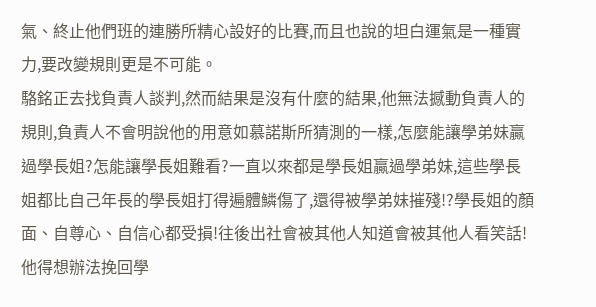氣、終止他們班的連勝所精心設好的比賽,而且也說的坦白運氣是一種實力,要改變規則更是不可能。
駱銘正去找負責人談判,然而結果是沒有什麼的結果,他無法撼動負責人的規則,負責人不會明說他的用意如慕諾斯所猜測的一樣,怎麼能讓學弟妹贏過學長姐?怎能讓學長姐難看?一直以來都是學長姐贏過學弟妹,這些學長姐都比自己年長的學長姐打得遍體鱗傷了,還得被學弟妹摧殘!?學長姐的顏面、自尊心、自信心都受損!往後出社會被其他人知道會被其他人看笑話!他得想辦法挽回學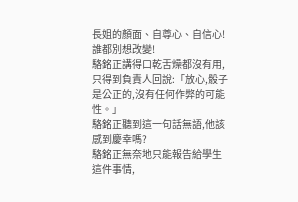長姐的顏面、自尊心、自信心!誰都別想改變!
駱銘正講得口乾舌燥都沒有用,只得到負責人回說:「放心,骰子是公正的,沒有任何作弊的可能性。」
駱銘正聽到這一句話無語,他該感到慶幸嗎?
駱銘正無奈地只能報告給學生這件事情,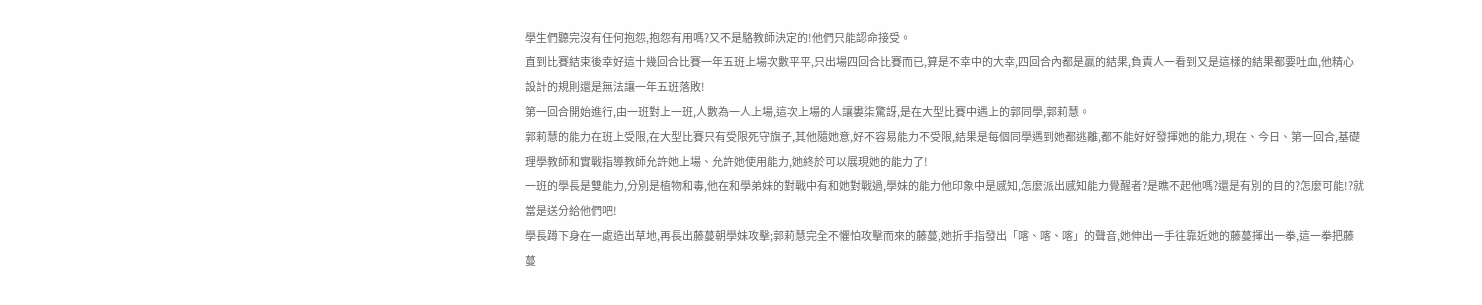學生們聽完沒有任何抱怨,抱怨有用嗎?又不是駱教師決定的!他們只能認命接受。
直到比賽結束後幸好這十幾回合比賽一年五班上場次數平平,只出場四回合比賽而已,算是不幸中的大幸,四回合內都是贏的結果,負責人一看到又是這樣的結果都要吐血,他精心設計的規則還是無法讓一年五班落敗!
第一回合開始進行,由一班對上一班,人數為一人上場,這次上場的人讓婁柒驚訝,是在大型比賽中遇上的郭同學,郭莉慧。
郭莉慧的能力在班上受限,在大型比賽只有受限死守旗子,其他隨她意,好不容易能力不受限,結果是每個同學遇到她都逃離,都不能好好發揮她的能力,現在、今日、第一回合,基礎理學教師和實戰指導教師允許她上場、允許她使用能力,她終於可以展現她的能力了!
一班的學長是雙能力,分別是植物和毒,他在和學弟妹的對戰中有和她對戰過,學妹的能力他印象中是感知,怎麼派出感知能力覺醒者?是瞧不起他嗎?還是有別的目的?怎麼可能!?就當是送分給他們吧!
學長蹲下身在一處造出草地,再長出藤蔓朝學妹攻擊;郭莉慧完全不懼怕攻擊而來的藤蔓,她折手指發出「喀、喀、喀」的聲音,她伸出一手往靠近她的藤蔓揮出一拳,這一拳把藤蔓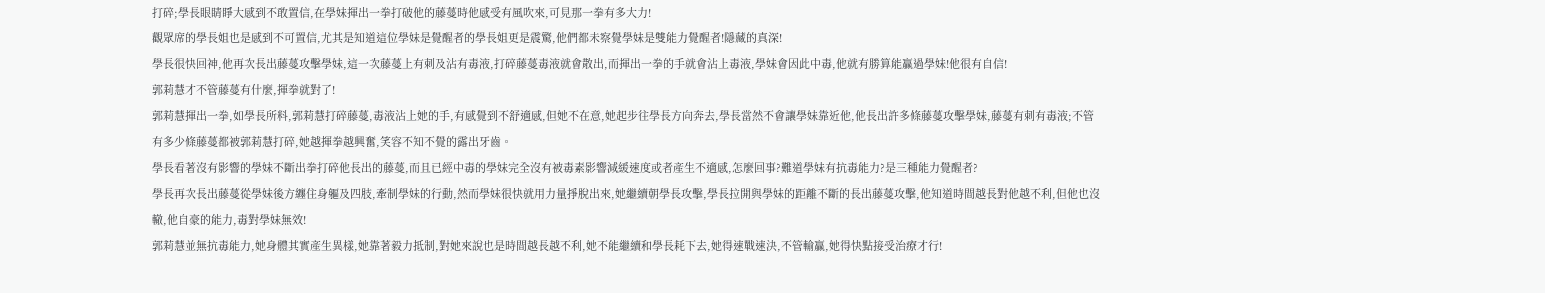打碎;學長眼睛睜大感到不敢置信,在學妹揮出一拳打破他的藤蔓時他感受有風吹來,可見那一拳有多大力!
觀眾席的學長姐也是感到不可置信,尤其是知道這位學妹是覺醒者的學長姐更是震驚,他們都未察覺學妹是雙能力覺醒者!隱藏的真深!
學長很快回神,他再次長出藤蔓攻擊學妹,這一次藤蔓上有刺及沾有毒液,打碎藤蔓毒液就會散出,而揮出一拳的手就會沾上毒液,學妹會因此中毒,他就有勝算能贏過學妹!他很有自信!
郭莉慧才不管藤蔓有什麼,揮拳就對了!
郭莉慧揮出一拳,如學長所料,郭莉慧打碎藤蔓,毒液沾上她的手,有感覺到不舒適感,但她不在意,她起步往學長方向奔去,學長當然不會讓學妹靠近他,他長出許多條藤蔓攻擊學妹,藤蔓有刺有毒液;不管有多少條藤蔓都被郭莉慧打碎,她越揮拳越興奮,笑容不知不覺的露出牙齒。
學長看著沒有影響的學妹不斷出拳打碎他長出的藤蔓,而且已經中毒的學妹完全沒有被毒素影響減緩速度或者產生不適感,怎麼回事?難道學妹有抗毒能力?是三種能力覺醒者?
學長再次長出藤蔓從學妹後方纏住身軀及四肢,牽制學妹的行動,然而學妹很快就用力量掙脫出來,她繼續朝學長攻擊,學長拉開與學妹的距離不斷的長出藤蔓攻擊,他知道時間越長對他越不利,但他也沒轍,他自豪的能力,毒對學妹無效!
郭莉慧並無抗毒能力,她身體其實產生異樣,她靠著毅力抵制,對她來說也是時間越長越不利,她不能繼續和學長耗下去,她得速戰速決,不管輸贏,她得快點接受治療才行!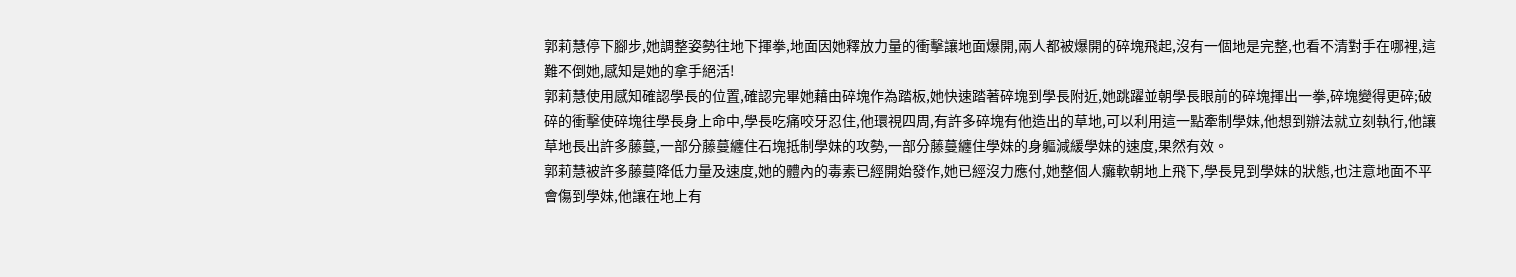郭莉慧停下腳步,她調整姿勢往地下揮拳,地面因她釋放力量的衝擊讓地面爆開,兩人都被爆開的碎塊飛起,沒有一個地是完整,也看不清對手在哪裡,這難不倒她,感知是她的拿手絕活!
郭莉慧使用感知確認學長的位置,確認完畢她藉由碎塊作為踏板,她快速踏著碎塊到學長附近,她跳躍並朝學長眼前的碎塊揮出一拳,碎塊變得更碎;破碎的衝擊使碎塊往學長身上命中,學長吃痛咬牙忍住,他環視四周,有許多碎塊有他造出的草地,可以利用這一點牽制學妹,他想到辦法就立刻執行,他讓草地長出許多藤蔓,一部分藤蔓纏住石塊抵制學妹的攻勢,一部分藤蔓纏住學妹的身軀減緩學妹的速度,果然有效。
郭莉慧被許多藤蔓降低力量及速度,她的體內的毒素已經開始發作,她已經沒力應付,她整個人癱軟朝地上飛下,學長見到學妹的狀態,也注意地面不平會傷到學妹,他讓在地上有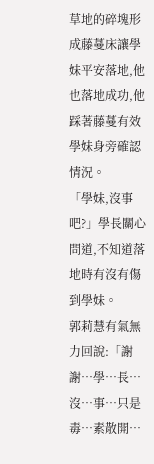草地的碎塊形成藤蔓床讓學妹平安落地,他也落地成功,他踩著藤蔓有效學妹身旁確認情況。
「學妹,沒事吧?」學長關心問道,不知道落地時有沒有傷到學妹。
郭莉慧有氣無力回說:「謝謝…學…長…沒…事…只是毒…素散開…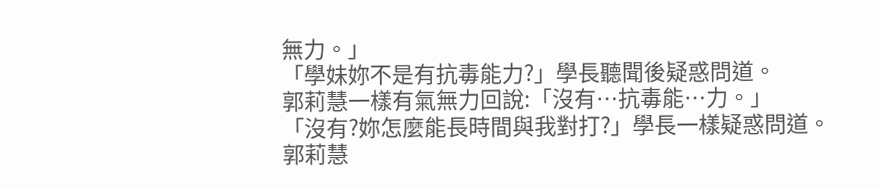無力。」
「學妹妳不是有抗毒能力?」學長聽聞後疑惑問道。
郭莉慧一樣有氣無力回說:「沒有…抗毒能…力。」
「沒有?妳怎麼能長時間與我對打?」學長一樣疑惑問道。
郭莉慧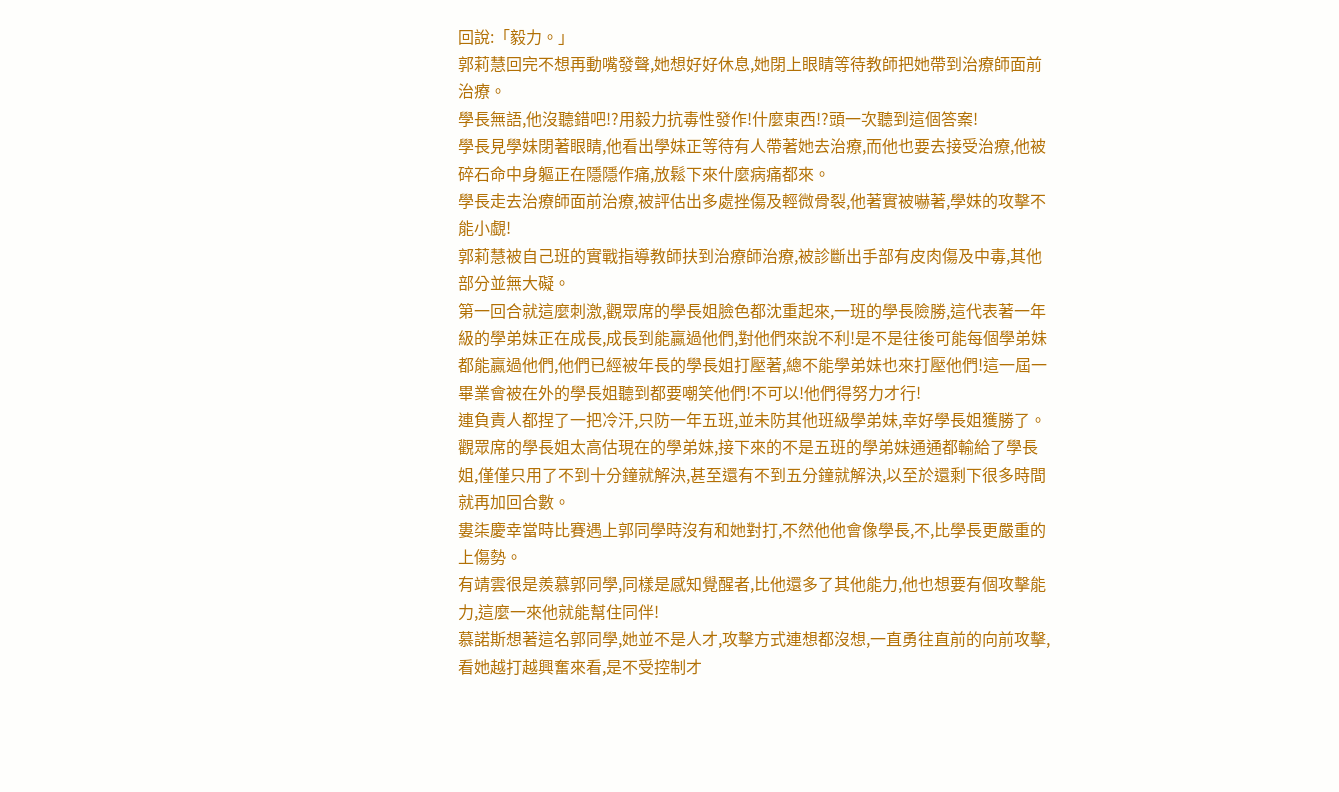回說:「毅力。」
郭莉慧回完不想再動嘴發聲,她想好好休息,她閉上眼睛等待教師把她帶到治療師面前治療。
學長無語,他沒聽錯吧!?用毅力抗毒性發作!什麼東西!?頭一次聽到這個答案!
學長見學妹閉著眼睛,他看出學妹正等待有人帶著她去治療,而他也要去接受治療,他被碎石命中身軀正在隱隱作痛,放鬆下來什麼病痛都來。
學長走去治療師面前治療,被評估出多處挫傷及輕微骨裂,他著實被嚇著,學妹的攻擊不能小覷!
郭莉慧被自己班的實戰指導教師扶到治療師治療,被診斷出手部有皮肉傷及中毒,其他部分並無大礙。
第一回合就這麼刺激,觀眾席的學長姐臉色都沈重起來,一班的學長險勝,這代表著一年級的學弟妹正在成長,成長到能贏過他們,對他們來說不利!是不是往後可能每個學弟妹都能贏過他們,他們已經被年長的學長姐打壓著,總不能學弟妹也來打壓他們!這一屆一畢業會被在外的學長姐聽到都要嘲笑他們!不可以!他們得努力才行!
連負責人都捏了一把冷汗,只防一年五班,並未防其他班級學弟妹,幸好學長姐獲勝了。
觀眾席的學長姐太高估現在的學弟妹,接下來的不是五班的學弟妹通通都輸給了學長姐,僅僅只用了不到十分鐘就解決,甚至還有不到五分鐘就解決,以至於還剩下很多時間就再加回合數。
婁柒慶幸當時比賽遇上郭同學時沒有和她對打,不然他他會像學長,不,比學長更嚴重的上傷勢。
有靖雲很是羨慕郭同學,同樣是感知覺醒者,比他還多了其他能力,他也想要有個攻擊能力,這麼一來他就能幫住同伴!
慕諾斯想著這名郭同學,她並不是人才,攻擊方式連想都沒想,一直勇往直前的向前攻擊,看她越打越興奮來看,是不受控制才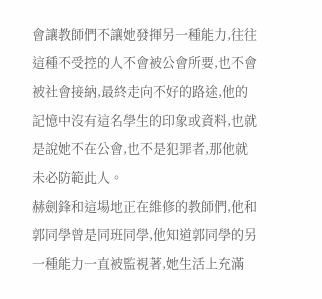會讓教師們不讓她發揮另一種能力,往往這種不受控的人不會被公會所要,也不會被社會接納,最終走向不好的路途,他的記憶中沒有這名學生的印象或資料,也就是說她不在公會,也不是犯罪者,那他就未必防範此人。
赫劍鋒和這場地正在維修的教師們,他和郭同學曾是同班同學,他知道郭同學的另一種能力一直被監視著,她生活上充滿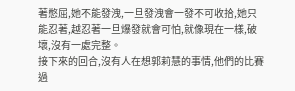著憋屈,她不能發洩,一旦發洩會一發不可收拾,她只能忍著,越忍著一旦爆發就會可怕,就像現在一樣,破壞,沒有一處完整。
接下來的回合,沒有人在想郭莉慧的事情,他們的比賽過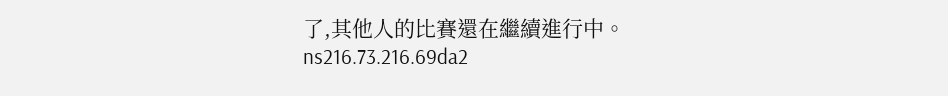了,其他人的比賽還在繼續進行中。
ns216.73.216.69da2